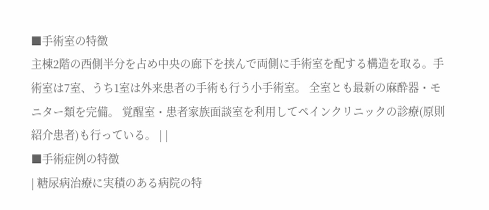■手術室の特徴
主棟2階の西側半分を占め中央の廊下を挟んで両側に手術室を配する構造を取る。手術室は7室、うち1室は外来患者の手術も行う小手術室。 全室とも最新の麻酔器・モニター類を完備。 覚醒室・患者家族面談室を利用してペインクリニックの診療(原則紹介患者)も行っている。 | |
■手術症例の特徴
| 糖尿病治療に実積のある病院の特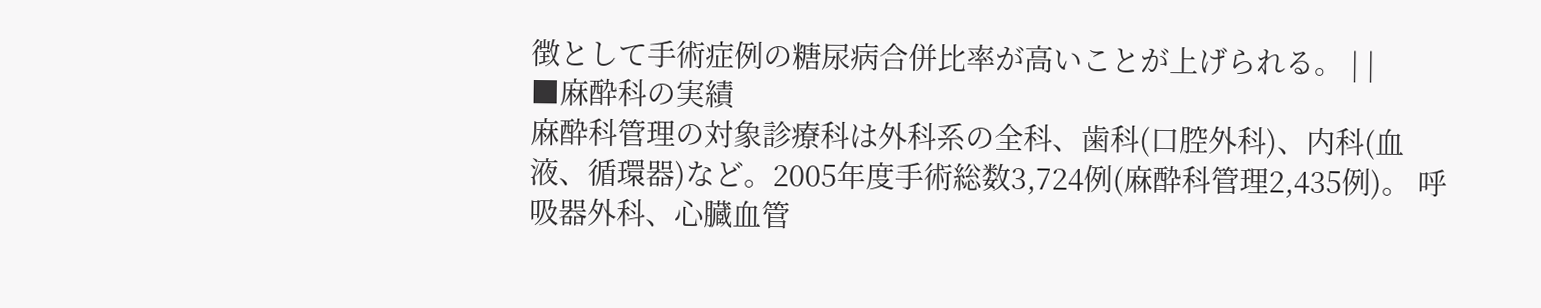徴として手術症例の糖尿病合併比率が高いことが上げられる。 | |
■麻酔科の実績
麻酔科管理の対象診療科は外科系の全科、歯科(口腔外科)、内科(血液、循環器)など。2005年度手術総数3,724例(麻酔科管理2,435例)。 呼吸器外科、心臓血管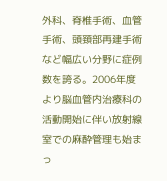外科、脊椎手術、血管手術、頭頚部再建手術など幅広い分野に症例数を誇る。2006年度より脳血管内治療科の活動開始に伴い放射線室での麻酔管理も始まっ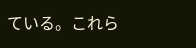ている。これら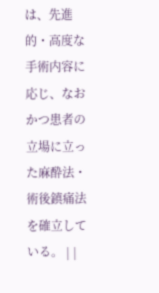は、先進的・高度な手術内容に応じ、なおかつ患者の立場に立った麻酔法・術後鎮痛法を確立している。 | |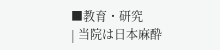■教育・研究
| 当院は日本麻酔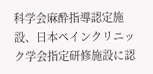科学会麻酔指導認定施設、日本ペインクリニック学会指定研修施設に認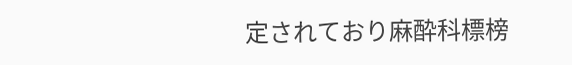定されており麻酔科標榜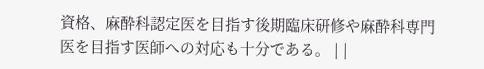資格、麻酔科認定医を目指す後期臨床研修や麻酔科専門医を目指す医師への対応も十分である。 | |